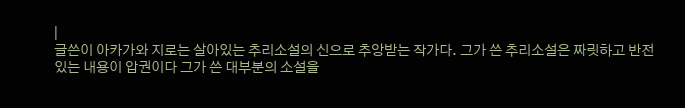|
글쓴이 아카가와 지로는 살아있는 추리소설의 신으로 추앙받는 작가다. 그가 쓴 추리소설은 짜릿하고 반전있는 내용이 압권이다 그가 쓴 대부분의 소설을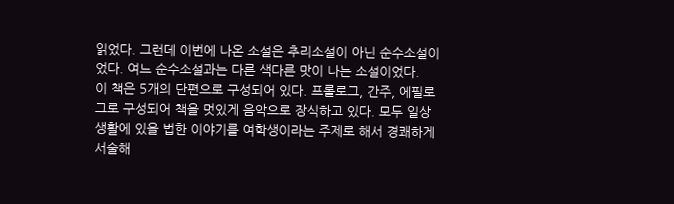읽었다. 그런데 이번에 나온 소설은 추리소설이 아닌 순수소설이었다. 여느 순수소설과는 다른 색다른 맛이 나는 소설이었다.
이 책은 5개의 단편으로 구성되어 있다. 프롤로그, 간주, 에필로그로 구성되어 책을 멋있게 음악으로 장식하고 있다. 모두 일상생활에 있을 법한 이야기를 여학생이라는 주제로 해서 경쾌하게 서술해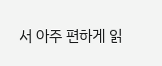서 아주 편하게 읽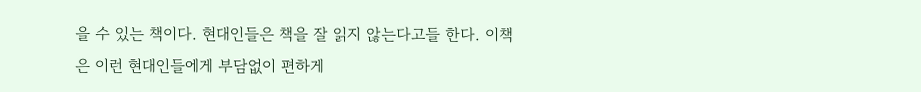을 수 있는 책이다. 현대인들은 책을 잘 읽지 않는다고들 한다. 이책은 이런 현대인들에게 부담없이 편하게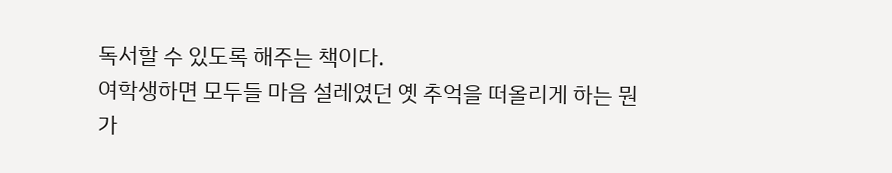독서할 수 있도록 해주는 책이다.
여학생하면 모두들 마음 설레였던 옛 추억을 떠올리게 하는 뭔가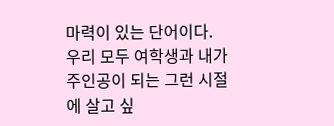마력이 있는 단어이다. 우리 모두 여학생과 내가 주인공이 되는 그런 시절에 살고 싶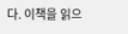다. 이책을 읽으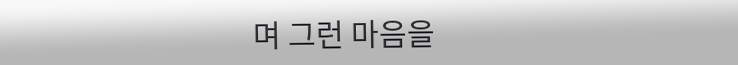며 그런 마음을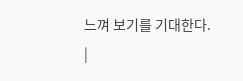느껴 보기를 기대한다.
|